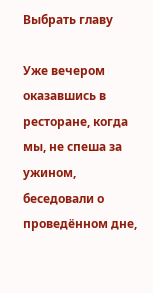Выбрать главу

Уже вечером оказавшись в ресторане, когда мы, не спеша за ужином, беседовали о проведённом дне,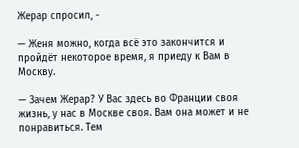Жерар спросил, -

— Женя можно, когда всё это закончится и пройдёт некоторое время, я приеду к Вам в Москву.

— Зачем Жерар? У Вас здесь во Франции своя жизнь, у нас в Москве своя. Вам она может и не понравиться. Тем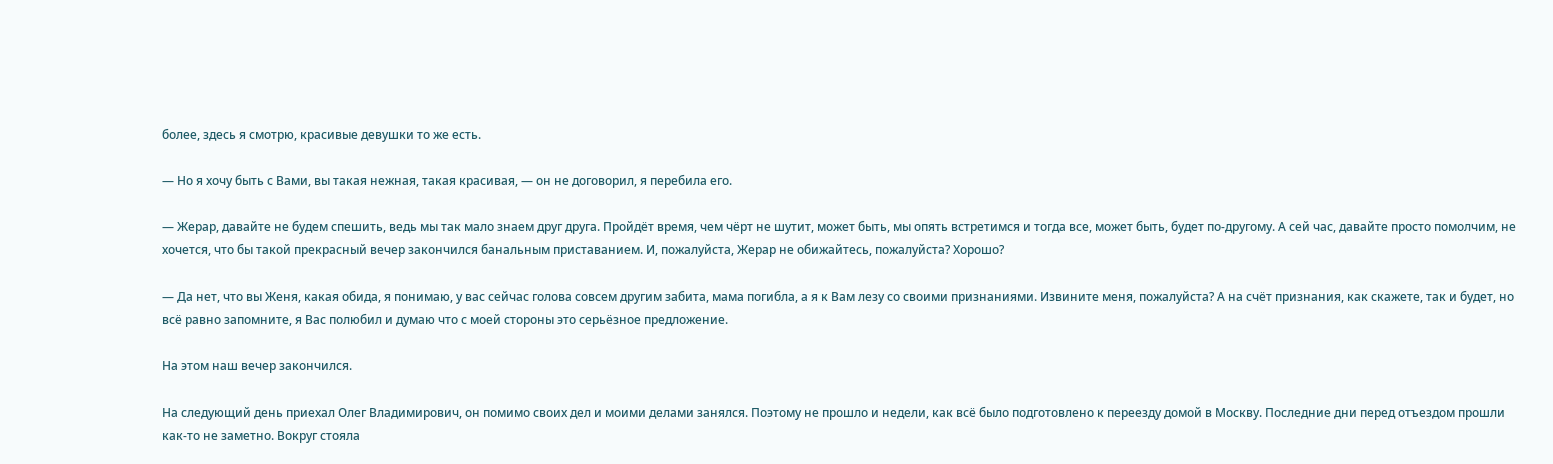более, здесь я смотрю, красивые девушки то же есть.

— Но я хочу быть с Вами, вы такая нежная, такая красивая, — он не договорил, я перебила его.

— Жерар, давайте не будем спешить, ведь мы так мало знаем друг друга. Пройдёт время, чем чёрт не шутит, может быть, мы опять встретимся и тогда все, может быть, будет по-другому. А сей час, давайте просто помолчим, не хочется, что бы такой прекрасный вечер закончился банальным приставанием. И, пожалуйста, Жерар не обижайтесь, пожалуйста? Хорошо?

— Да нет, что вы Женя, какая обида, я понимаю, у вас сейчас голова совсем другим забита, мама погибла, а я к Вам лезу со своими признаниями. Извините меня, пожалуйста? А на счёт признания, как скажете, так и будет, но всё равно запомните, я Вас полюбил и думаю что с моей стороны это серьёзное предложение.

На этом наш вечер закончился.

На следующий день приехал Олег Владимирович, он помимо своих дел и моими делами занялся. Поэтому не прошло и недели, как всё было подготовлено к переезду домой в Москву. Последние дни перед отъездом прошли как-то не заметно. Вокруг стояла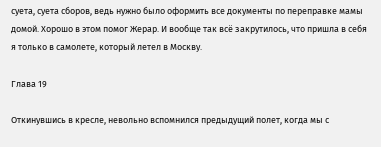суета, суета сборов, ведь нужно было оформить все документы по переправке мамы домой. Хорошо в этом помог Жерар. И вообще так всё закрутилось, что пришла в себя я только в самолете, который летел в Москву.

Глава 19

Откинувшись в кресле, невольно вспомнился предыдущий полет, когда мы с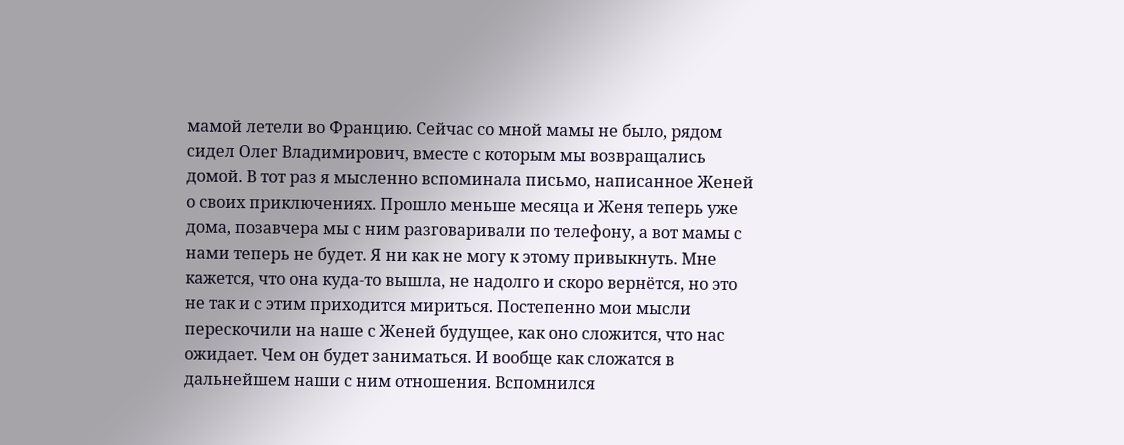мамой летели во Францию. Сейчас со мной мамы не было, рядом сидел Олег Владимирович, вместе с которым мы возвращались домой. В тот раз я мысленно вспоминала письмо, написанное Женей о своих приключениях. Прошло меньше месяца и Женя теперь уже дома, позавчера мы с ним разговаривали по телефону, а вот мамы с нами теперь не будет. Я ни как не могу к этому привыкнуть. Мне кажется, что она куда-то вышла, не надолго и скоро вернётся, но это не так и с этим приходится мириться. Постепенно мои мысли перескочили на наше с Женей будущее, как оно сложится, что нас ожидает. Чем он будет заниматься. И вообще как сложатся в дальнейшем наши с ним отношения. Вспомнился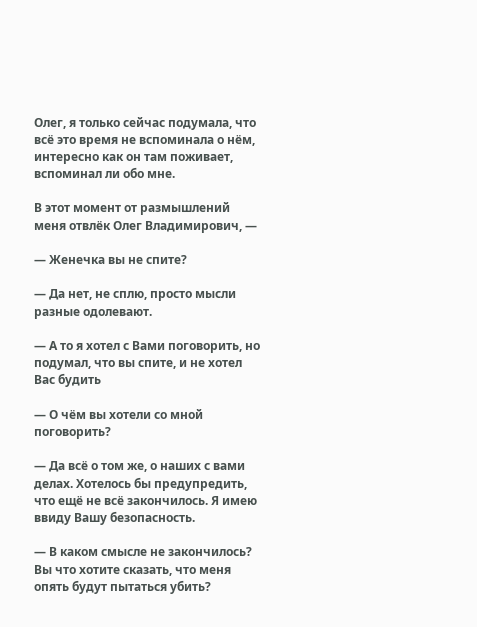Олег, я только сейчас подумала, что всё это время не вспоминала о нём, интересно как он там поживает, вспоминал ли обо мне.

В этот момент от размышлений меня отвлёк Олег Владимирович, —

— Женечка вы не спите?

— Да нет, не сплю, просто мысли разные одолевают.

— А то я хотел с Вами поговорить, но подумал, что вы спите, и не хотел Вас будить

— О чём вы хотели со мной поговорить?

— Да всё о том же, о наших с вами делах. Хотелось бы предупредить, что ещё не всё закончилось. Я имею ввиду Вашу безопасность.

— В каком смысле не закончилось? Вы что хотите сказать, что меня опять будут пытаться убить?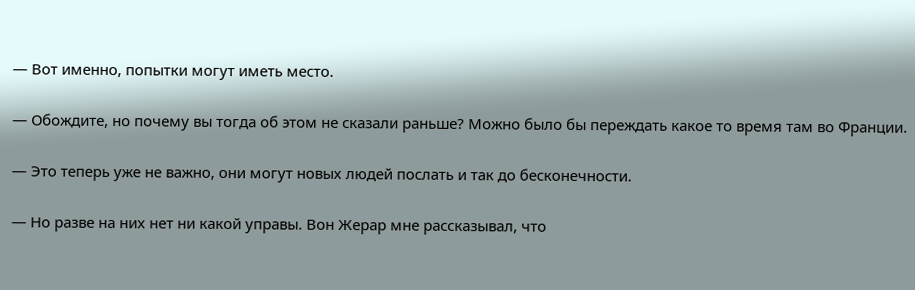— Вот именно, попытки могут иметь место.

— Обождите, но почему вы тогда об этом не сказали раньше? Можно было бы переждать какое то время там во Франции.

— Это теперь уже не важно, они могут новых людей послать и так до бесконечности.

— Но разве на них нет ни какой управы. Вон Жерар мне рассказывал, что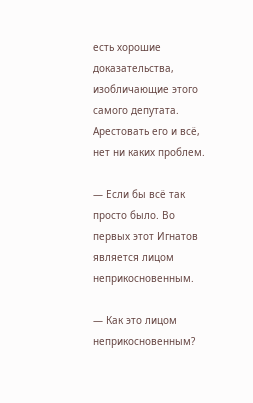есть хорошие доказательства, изобличающие этого самого депутата. Арестовать его и всё, нет ни каких проблем.

— Если бы всё так просто было. Во первых этот Игнатов является лицом неприкосновенным.

— Как это лицом неприкосновенным?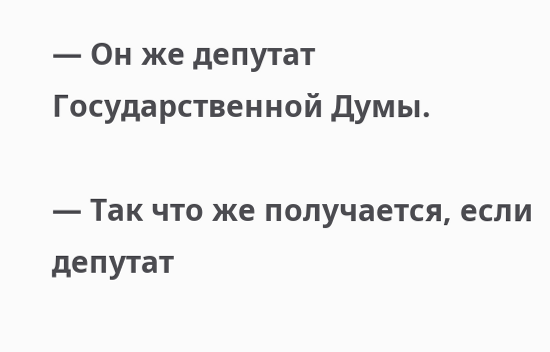— Он же депутат Государственной Думы.

— Так что же получается, если депутат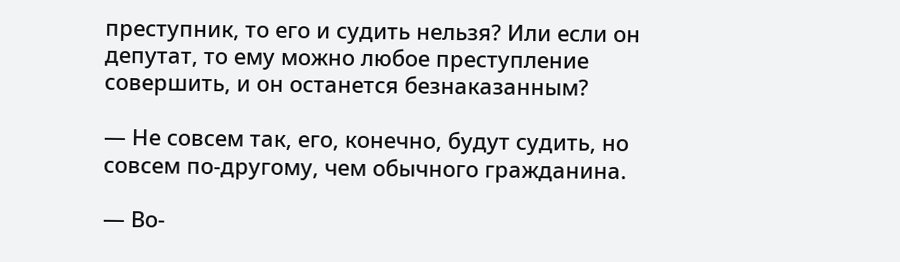преступник, то его и судить нельзя? Или если он депутат, то ему можно любое преступление совершить, и он останется безнаказанным?

— Не совсем так, его, конечно, будут судить, но совсем по-другому, чем обычного гражданина.

— Во-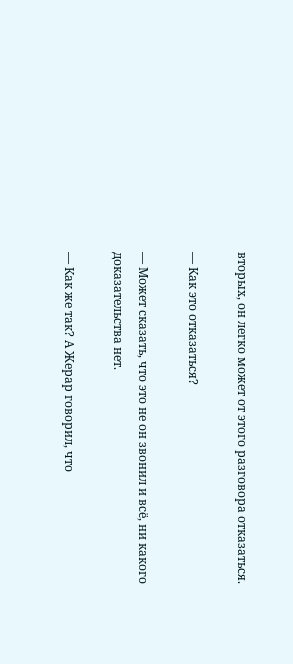вторых, он легко может от этого разговора отказаться.

— Как это отказаться?

— Может сказать, что это не он звонил и всё, ни какого доказательства нет.

— Как же так? А Жерар говорил, что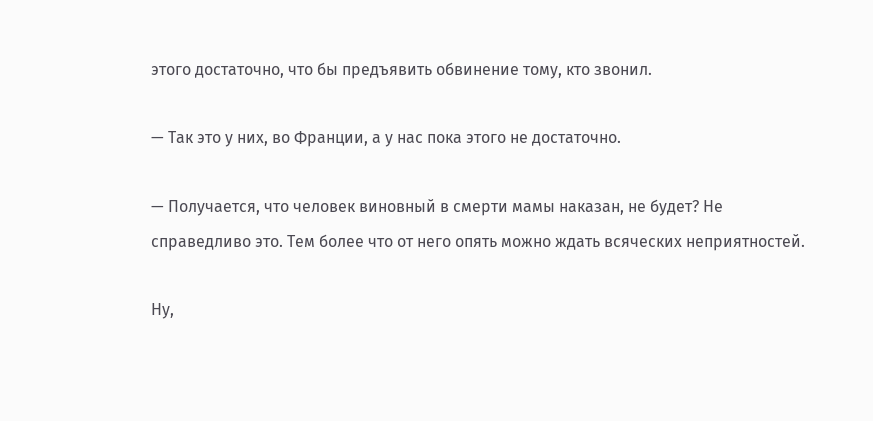этого достаточно, что бы предъявить обвинение тому, кто звонил.

— Так это у них, во Франции, а у нас пока этого не достаточно.

— Получается, что человек виновный в смерти мамы наказан, не будет? Не справедливо это. Тем более что от него опять можно ждать всяческих неприятностей.

Ну,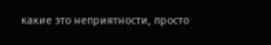какие это неприятности, просто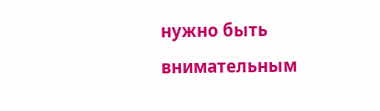нужно быть внимательным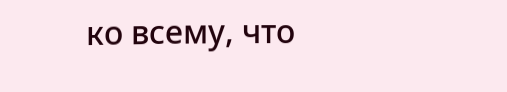ко всему, что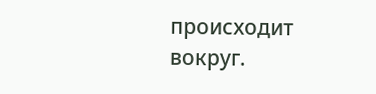происходит вокруг.